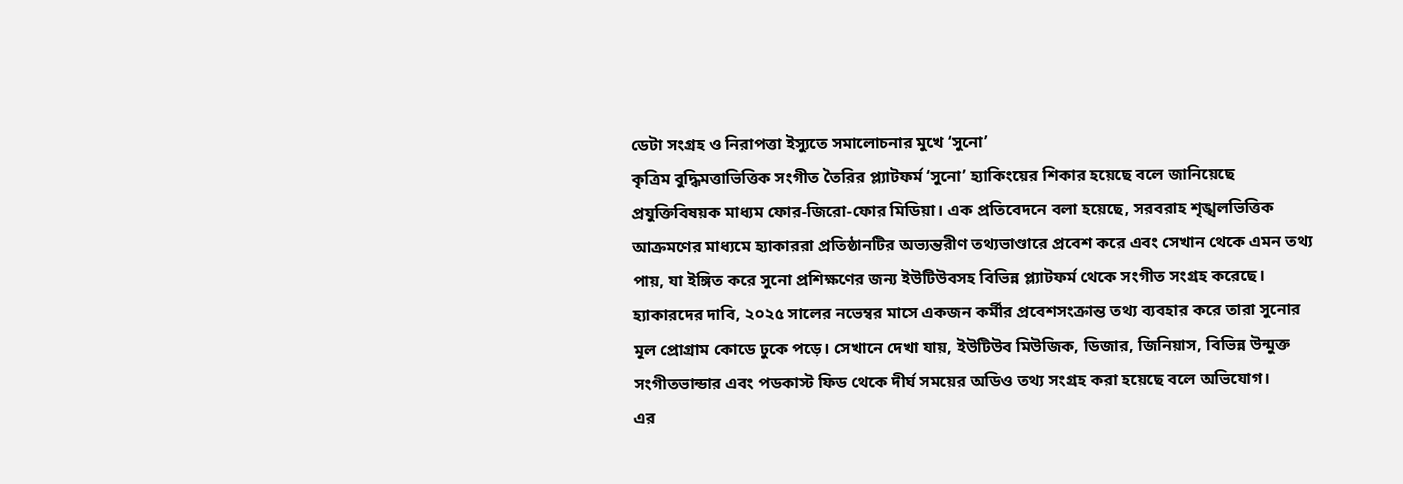ডেটা সংগ্রহ ও নিরাপত্তা ইস্যুতে সমালোচনার মুখে ‘সুনো’
কৃত্রিম বুদ্ধিমত্তাভিত্তিক সংগীত তৈরির প্ল্যাটফর্ম ‘সুনো’ হ্যাকিংয়ের শিকার হয়েছে বলে জানিয়েছে প্রযুক্তিবিষয়ক মাধ্যম ফোর-জিরো-ফোর মিডিয়া। এক প্রতিবেদনে বলা হয়েছে, সরবরাহ শৃঙ্খলভিত্তিক আক্রমণের মাধ্যমে হ্যাকাররা প্রতিষ্ঠানটির অভ্যন্তরীণ তথ্যভাণ্ডারে প্রবেশ করে এবং সেখান থেকে এমন তথ্য পায়, যা ইঙ্গিত করে সুনো প্রশিক্ষণের জন্য ইউটিউবসহ বিভিন্ন প্ল্যাটফর্ম থেকে সংগীত সংগ্রহ করেছে।
হ্যাকারদের দাবি, ২০২৫ সালের নভেম্বর মাসে একজন কর্মীর প্রবেশসংক্রান্ত তথ্য ব্যবহার করে তারা সুনোর মূল প্রোগ্রাম কোডে ঢুকে পড়ে। সেখানে দেখা যায়, ইউটিউব মিউজিক, ডিজার, জিনিয়াস, বিভিন্ন উন্মুক্ত সংগীতভান্ডার এবং পডকাস্ট ফিড থেকে দীর্ঘ সময়ের অডিও তথ্য সংগ্রহ করা হয়েছে বলে অভিযোগ।
এর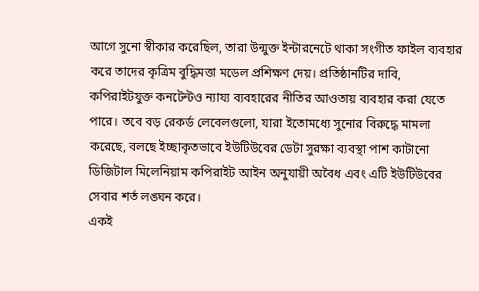আগে সুনো স্বীকার করেছিল, তারা উন্মুক্ত ইন্টারনেটে থাকা সংগীত ফাইল ব্যবহার করে তাদের কৃত্রিম বুদ্ধিমত্তা মডেল প্রশিক্ষণ দেয়। প্রতিষ্ঠানটির দাবি, কপিরাইটযুক্ত কনটেন্টও ন্যায্য ব্যবহারের নীতির আওতায় ব্যবহার করা যেতে পারে। তবে বড় রেকর্ড লেবেলগুলো, যারা ইতোমধ্যে সুনোর বিরুদ্ধে মামলা করেছে, বলছে ইচ্ছাকৃতভাবে ইউটিউবের ডেটা সুরক্ষা ব্যবস্থা পাশ কাটানো ডিজিটাল মিলেনিয়াম কপিরাইট আইন অনুযায়ী অবৈধ এবং এটি ইউটিউবের সেবার শর্ত লঙ্ঘন করে।
একই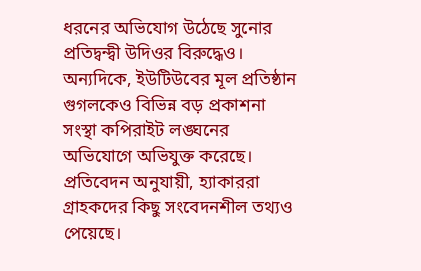ধরনের অভিযোগ উঠেছে সুনোর প্রতিদ্বন্দ্বী উদিওর বিরুদ্ধেও। অন্যদিকে, ইউটিউবের মূল প্রতিষ্ঠান গুগলকেও বিভিন্ন বড় প্রকাশনা সংস্থা কপিরাইট লঙ্ঘনের অভিযোগে অভিযুক্ত করেছে।
প্রতিবেদন অনুযায়ী, হ্যাকাররা গ্রাহকদের কিছু সংবেদনশীল তথ্যও পেয়েছে।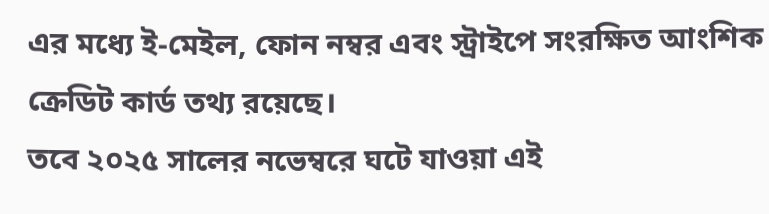এর মধ্যে ই-মেইল, ফোন নম্বর এবং স্ট্রাইপে সংরক্ষিত আংশিক ক্রেডিট কার্ড তথ্য রয়েছে।
তবে ২০২৫ সালের নভেম্বরে ঘটে যাওয়া এই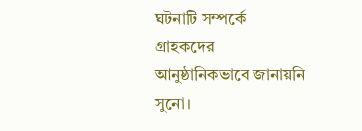ঘটনাটি সম্পর্কে গ্রাহকদের আনুষ্ঠানিকভাবে জানায়নি সুনো।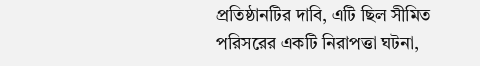প্রতিষ্ঠানটির দাবি, এটি ছিল সীমিত পরিসরের একটি নিরাপত্তা ঘটনা,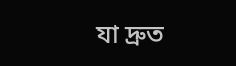যা দ্রুত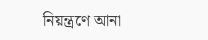নিয়ন্ত্রণে আনা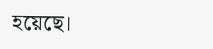হয়েছে।